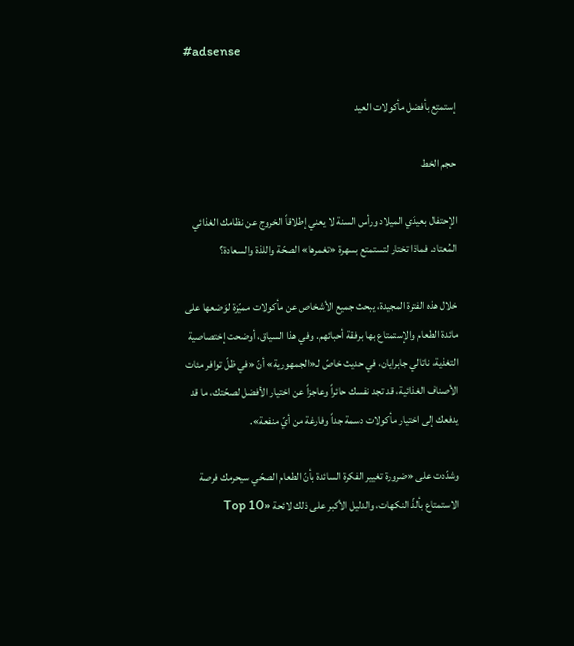#adsense

إستمتِع بأفضل مأكولات العيد

حجم الخط

الإحتفال بعيدَي الميلاد ورأس السنة لا يعني إطلاقاً الخروج عن نظامك الغذائي المُعتاد. فماذا تختار لتستمتع بسهرة «تغمرها» الصحّة واللذة والسعادة؟

خلال هذه الفترة المجيدة، يبحث جميع الأشخاص عن مأكولات مميّزة لوَضعها على مائدة الطعام والإستمتاع بها برفقة أحبائهم. وفي هذا السياق، أوضحت إختصاصية التغذية، ناتالي جابرايان، في حديث خاصّ لـ«الجمهورية» أنّ «في ظلّ توافر مئات الأصناف الغذائية، قد تجد نفسك حائراً وعاجزاً عن اختيار الأفضل لصحّتك، ما قد يدفعك إلى اختيار مأكولات دسمة جداً وفارغة من أيّ منفعة».

وشدّدت على «ضرورة تغيير الفكرة السائدة بأنّ الطعام الصحّي سيحرمك فرصة الاستمتاع بألذّ النكهات، والدليل الأكبر على ذلك لائحة «Top 10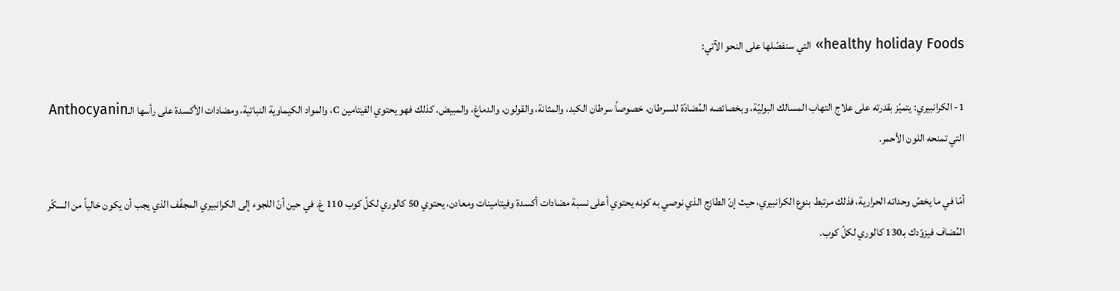healthy holiday Foods» التي سنفصّلها على النحو الآتي:

1- الكرانبيري: يتميّز بقدرته على علاج التهاب المسالك البوليّة، وبخصائصه المُضادّة للسرطان، خصوصاً سرطان الكبد، والمثانة، والقولون، والدماغ، والمبيض. كذلك فهو يحتوي الفيتامين C، والمواد الكيماوية النباتية، ومضادات الأكسدة على رأسها الـAnthocyanin التي تمنحه اللون الأحمر.

أمّا في ما يخصّ وحداته الحرارية، فذلك مرتبط بنوع الكرانبيري، حيث إنّ الطازج الذي نوصي به كونه يحتوي أعلى نسبة مضادات أكسدة وفيتامينات ومعادن، يحتوي 50 كالوري لكلّ كوب 110 غ. في حين أنّ اللجوء إلى الكرانبيري المجفّف الذي يجب أن يكون خالياً من السكّر المُضاف فيزوّدك بـ130 كالوري لكلّ كوب.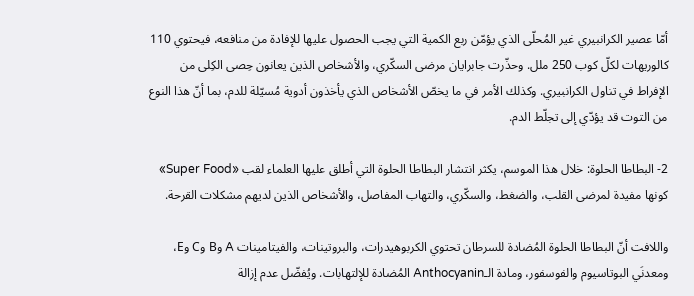أمّا عصير الكرانبيري غير المُحلّى الذي يؤمّن ربع الكمية التي يجب الحصول عليها للإفادة من منافعه، فيحتوي 110 كالوريهات لكلّ كوب 250 ملل. وحذّرت جابرايان مرضى السكّري، والأشخاص الذين يعانون حِصى الكِلى من الإفراط في تناول الكرانبيري. وكذلك الأمر في ما يخصّ الأشخاص الذي يأخذون أدوية مُسيّلة للدم، بما أنّ هذا النوع من التوت قد يؤدّي إلى تجلّط الدم.

2- البطاطا الحلوة: خلال هذا الموسم، يكثر انتشار البطاطا الحلوة التي أطلق عليها العلماء لقب «Super Food» كونها مفيدة لمرضى القلب، والضغط، والسكّري، والتهاب المفاصل، والأشخاص الذين لديهم مشكلات القرحة.

واللافت أنّ البطاطا الحلوة المُضادة للسرطان تحتوي الكربوهيدرات، والبروتينات، والفيتامينات A وB وC وE، ومعدنَي البوتاسيوم والفوسفور، ومادة الـAnthocyanin المُضادة للإلتهابات. ويُفضّل عدم إزالة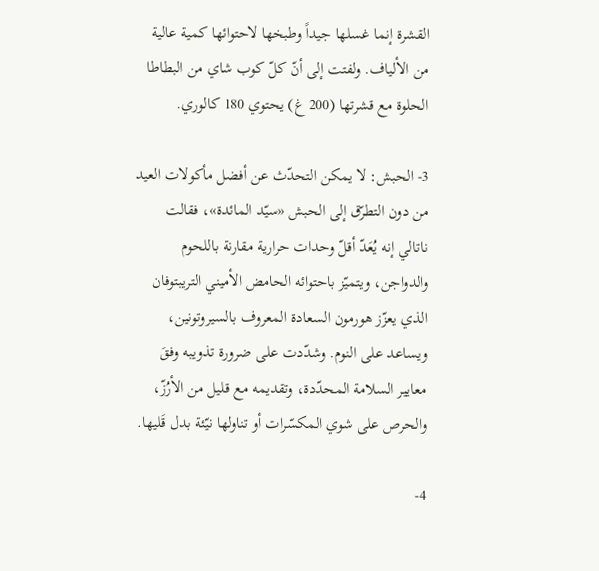القشرة إنما غسلها جيداً وطبخها لاحتوائها كمية عالية من الألياف. ولفتت إلى أنّ كلّ كوب شاي من البطاطا الحلوة مع قشرتها (200 غ) يحتوي 180 كالوري.

3- الحبش: لا يمكن التحدّث عن أفضل مأكولات العيد من دون التطرّق إلى الحبش «سيّد المائدة»، فقالت ناتالي إنه يُعَدّ أقلّ وحدات حرارية مقارنة باللحوم والدواجن، ويتميّز باحتوائه الحامض الأميني التريبتوفان الذي يعزّز هورمون السعادة المعروف بالسيروتونين، ويساعد على النوم. وشدّدت على ضرورة تذويبه وفقَ معايير السلامة المحدّدة، وتقديمه مع قليل من الأرُزّ، والحرص على شوي المكسّرات أو تناولها نيّئة بدل قَليها.

4-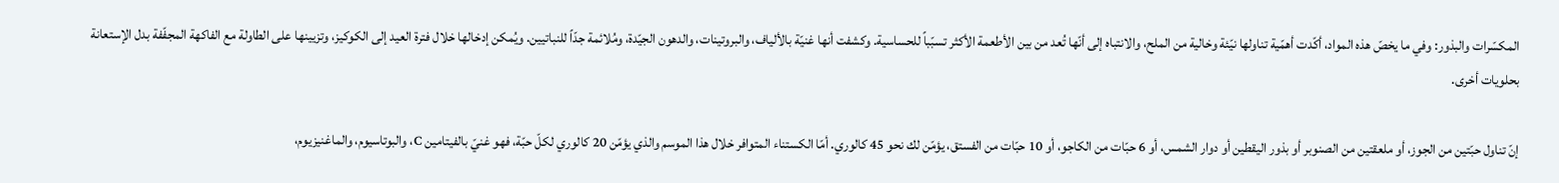المكسّرات والبذور: وفي ما يخصّ هذه المواد، أكّدت أهمّية تناولها نيّئة وخالية من الملح، والانتباه إلى أنّها تُعد من بين الأطعمة الأكثر تسبّباً للحساسية. وكشفت أنها غنيّة بالألياف، والبروتينات، والدهون الجيّدة، ومُلائمة جدّاً للنباتيين. ويُمكن إدخالها خلال فترة العيد إلى الكوكيز، وتزيينها على الطاولة مع الفاكهة المجفّفة بدل الإستعانة بحلويات أخرى.

إنّ تناول حبّتين من الجوز، أو ملعقتين من الصنوبر أو بذور اليقطين أو دوار الشمس، أو 6 حبّات من الكاجو، أو 10 حبّات من الفستق، يؤمّن لك نحو 45 كالوري. أمّا الكستناء المتوافر خلال هذا الموسم والذي يؤمّن 20 كالوري لكلّ حبّة، فهو غنيّ بالفيتامين C، والبوتاسيوم، والماغنيزيوم،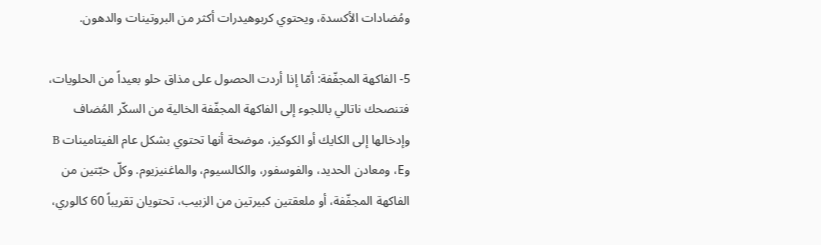ومُضادات الأكسدة، ويحتوي كربوهيدرات أكثر من البروتينات والدهون.

5- الفاكهة المجفّفة: أمّا إذا أردت الحصول على مذاق حلو بعيداً من الحلويات، فتنصحك ناتالي باللجوء إلى الفاكهة المجفّفة الخالية من السكّر المُضاف وإدخالها إلى الكايك أو الكوكيز، موضحة أنها تحتوي بشكل عام الفيتامينات B وE، ومعادن الحديد، والفوسفور، والكالسيوم، والماغنيزيوم. وكلّ حبّتين من الفاكهة المجفّفة، أو ملعقتين كبيرتين من الزبيب، تحتويان تقريباً 60 كالوري،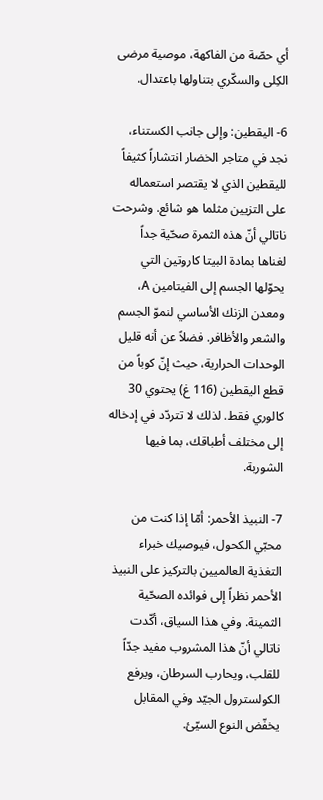أي حصّة من الفاكهة، موصية مرضى الكِلى والسكّري بتناولها باعتدال.

6- اليقطين: وإلى جانب الكستناء، نجد في متاجر الخضار انتشاراً كثيفاً لليقطين الذي لا يقتصر استعماله على التزيين مثلما هو شائع. وشرحت ناتالي أنّ هذه الثمرة صحّية جداً لغناها بمادة البيتا كاروتين التي يحوّلها الجسم إلى الفيتامين A، ومعدن الزنك الأساسي لنموّ الجسم والشعر والأظافر. فضلاً عن أنه قليل الوحدات الحرارية، حيث إنّ كوباً من قطع اليقطين (116 غ) يحتوي 30 كالوري فقط. لذلك لا تتردّد في إدخاله إلى مختلف أطباقك، بما فيها الشوربة.

7- النبيذ الأحمر: أمّا إذا كنت من محبّي الكحول، فيوصيك خبراء التغذية العالميين بالتركيز على النبيذ الأحمر نظراً إلى فوائده الصحّية الثمينة. وفي هذا السياق، أكّدت ناتالي أنّ هذا المشروب مفيد جدّاً للقلب، ويحارب السرطان، ويرفع الكولسترول الجيّد وفي المقابل يخفّض النوع السيّئ.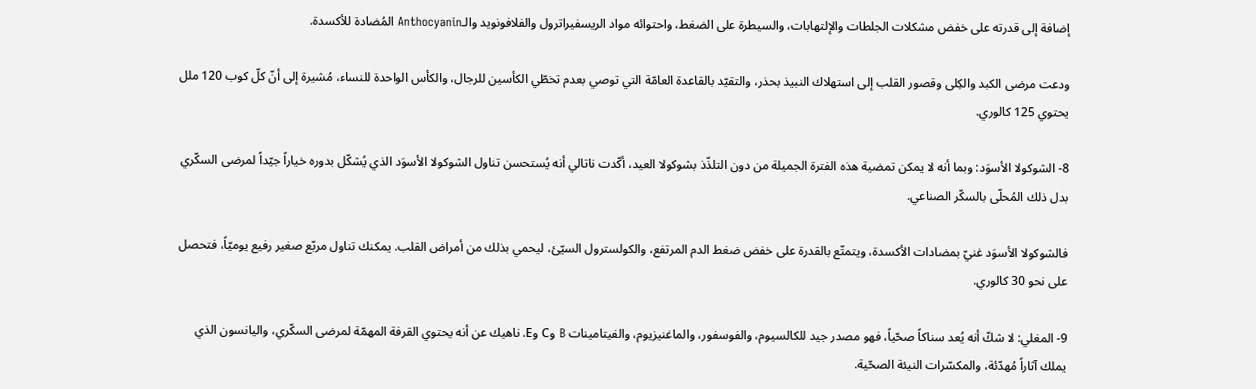إضافة إلى قدرته على خفض مشكلات الجلطات والإلتهابات، والسيطرة على الضغط، واحتوائه مواد الريسفيراترول والفلافونويد والـAnthocyanin المُضادة للأكسدة.

ودعت مرضى الكبد والكِلى وقصور القلب إلى استهلاك النبيذ بحذر، والتقيّد بالقاعدة العامّة التي توصي بعدم تخطّي الكأسين للرجال، والكأس الواحدة للنساء، مُشيرة إلى أنّ كلّ كوب 120 ملل يحتوي 125 كالوري.

8- الشوكولا الأسوَد: وبما أنه لا يمكن تمضية هذه الفترة الجميلة من دون التلذّذ بشوكولا العيد، أكّدت ناتالي أنه يُستحسن تناول الشوكولا الأسوَد الذي يُشكّل بدوره خياراً جيّداً لمرضى السكّري بدل ذلك المُحلّى بالسكّر الصناعي.

فالشوكولا الأسوَد غنيّ بمضادات الأكسدة، ويتمتّع بالقدرة على خفض ضغط الدم المرتفع، والكولسترول السيّئ، ليحمي بذلك من أمراض القلب. يمكنك تناول مربّع صغير رفيع يوميّاً، فتحصل على نحو 30 كالوري.

9- المغلي: لا شكّ أنه يُعد سناكاً صحّياً، فهو مصدر جيد للكالسيوم، والفوسفور، والماغنيزيوم، والفيتامينات B وC وE. ناهيك عن أنه يحتوي القرفة المهمّة لمرضى السكّري، واليانسون الذي يملك آثاراً مُهدّئة، والمكسّرات النيئة الصحّية.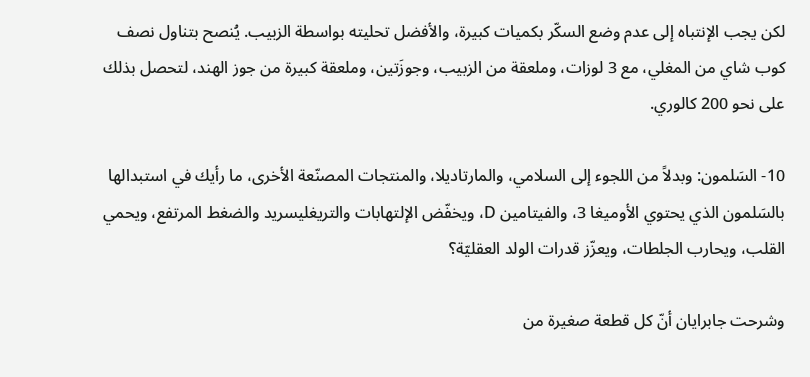لكن يجب الإنتباه إلى عدم وضع السكّر بكميات كبيرة، والأفضل تحليته بواسطة الزبيب. يُنصح بتناول نصف كوب شاي من المغلي، مع 3 لوزات، وملعقة من الزبيب، وجوزَتين، وملعقة كبيرة من جوز الهند، لتحصل بذلك على نحو 200 كالوري.

10- السَلمون: وبدلاً من اللجوء إلى السلامي، والمارتاديلا، والمنتجات المصنّعة الأخرى، ما رأيك في استبدالها بالسَلمون الذي يحتوي الأوميغا 3، والفيتامين D، ويخفّض الإلتهابات والتريغليسريد والضغط المرتفع، ويحمي القلب، ويحارب الجلطات، ويعزّز قدرات الولد العقليّة؟

وشرحت جابرايان أنّ كل قطعة صغيرة من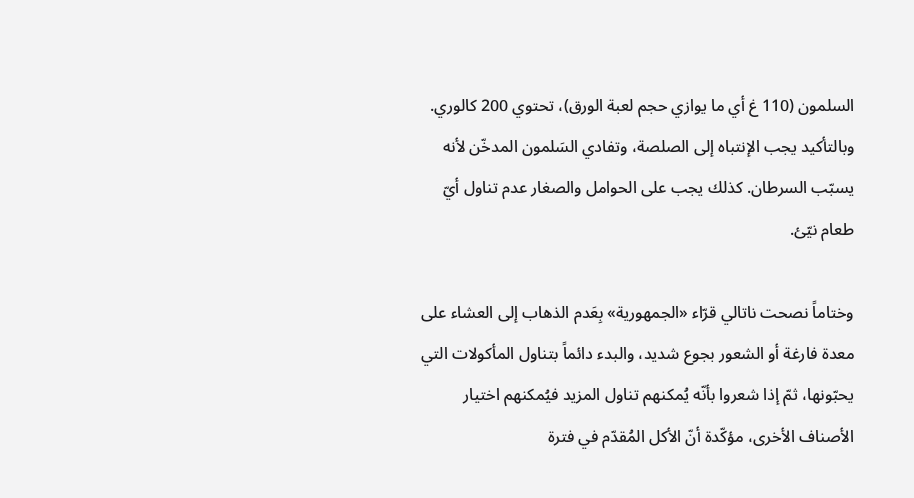السلمون (110 غ أي ما يوازي حجم لعبة الورق)، تحتوي 200 كالوري. وبالتأكيد يجب الإنتباه إلى الصلصة، وتفادي السَلمون المدخّن لأنه يسبّب السرطان. كذلك يجب على الحوامل والصغار عدم تناول أيّ طعام نيّئ.

وختاماً نصحت ناتالي قرّاء «الجمهورية» بِعَدم الذهاب إلى العشاء على معدة فارغة أو الشعور بجوع شديد، والبدء دائماً بتناول المأكولات التي يحبّونها، ثمّ إذا شعروا بأنّه يُمكنهم تناول المزيد فيُمكنهم اختيار الأصناف الأخرى، مؤكّدة أنّ الأكل المُقدّم في فترة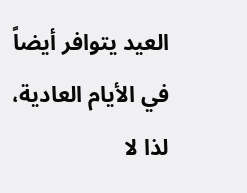العيد يتوافر أيضاً في الأيام العادية، لذا لا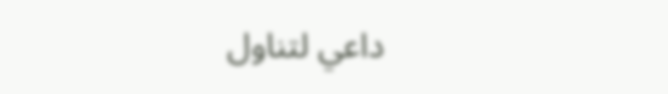داعي لتناول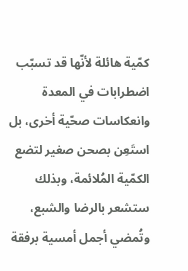كمّية هائلة لأنّها قد تسبّب اضطرابات في المعدة وانعكاسات صحّية أخرى، بل استَعِن بصحن صغير لتضع الكمّية المُلائمة، وبذلك ستشعر بالرضا والشبع، وتُمضي أجمل أمسية برفقة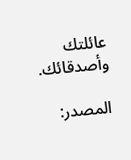عائلتك وأصدقائك.

المصدر: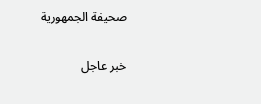صحيفة الجمهورية

خبر عاجل